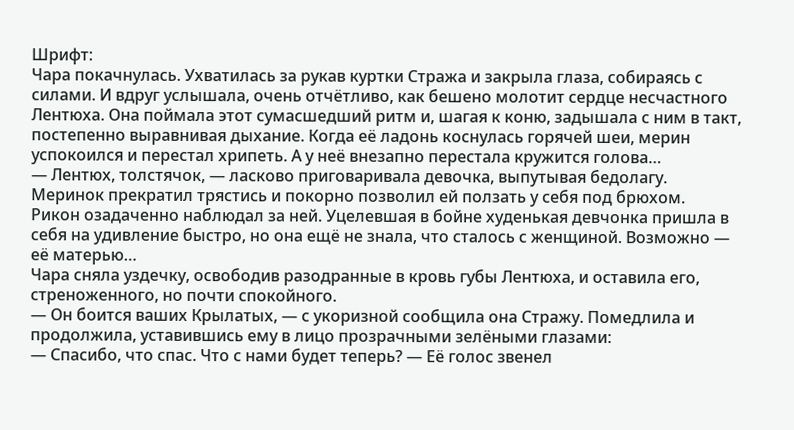Шрифт:
Чара покачнулась. Ухватилась за рукав куртки Стража и закрыла глаза, собираясь с силами. И вдруг услышала, очень отчётливо, как бешено молотит сердце несчастного Лентюха. Она поймала этот сумасшедший ритм и, шагая к коню, задышала с ним в такт, постепенно выравнивая дыхание. Когда её ладонь коснулась горячей шеи, мерин успокоился и перестал хрипеть. А у неё внезапно перестала кружится голова…
— Лентюх, толстячок, — ласково приговаривала девочка, выпутывая бедолагу.
Меринок прекратил трястись и покорно позволил ей ползать у себя под брюхом.
Рикон озадаченно наблюдал за ней. Уцелевшая в бойне худенькая девчонка пришла в себя на удивление быстро, но она ещё не знала, что сталось с женщиной. Возможно — её матерью…
Чара сняла уздечку, освободив разодранные в кровь губы Лентюха, и оставила его, стреноженного, но почти спокойного.
— Он боится ваших Крылатых, — с укоризной сообщила она Стражу. Помедлила и продолжила, уставившись ему в лицо прозрачными зелёными глазами:
— Спасибо, что спас. Что с нами будет теперь? — Её голос звенел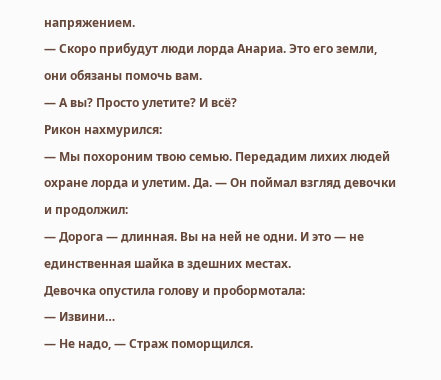напряжением.
— Скоро прибудут люди лорда Анариа. Это его земли, они обязаны помочь вам.
— А вы? Просто улетите? И всё?
Рикон нахмурился:
— Мы похороним твою семью. Передадим лихих людей охране лорда и улетим. Да. — Он поймал взгляд девочки и продолжил:
— Дорога — длинная. Вы на ней не одни. И это — не единственная шайка в здешних местах.
Девочка опустила голову и пробормотала:
— Извини…
— Не надо, — Страж поморщился.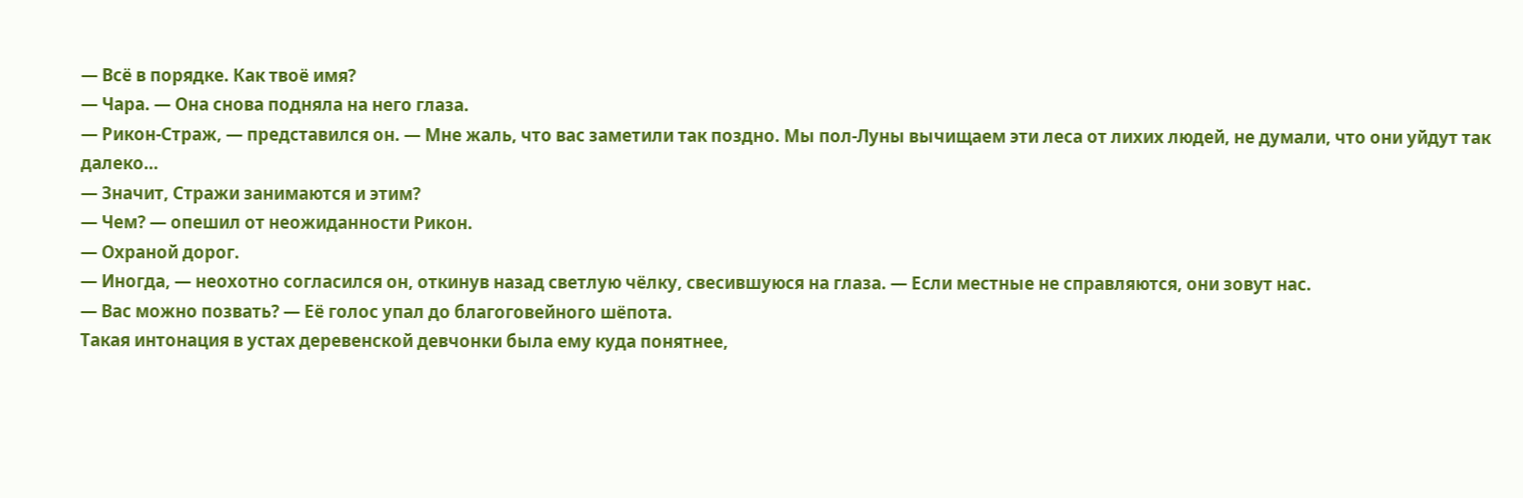— Всё в порядке. Как твоё имя?
— Чара. — Она снова подняла на него глаза.
— Рикон-Страж, — представился он. — Мне жаль, что вас заметили так поздно. Мы пол-Луны вычищаем эти леса от лихих людей, не думали, что они уйдут так далеко…
— Значит, Стражи занимаются и этим?
— Чем? — опешил от неожиданности Рикон.
— Охраной дорог.
— Иногда, — неохотно согласился он, откинув назад светлую чёлку, свесившуюся на глаза. — Если местные не справляются, они зовут нас.
— Вас можно позвать? — Её голос упал до благоговейного шёпота.
Такая интонация в устах деревенской девчонки была ему куда понятнее,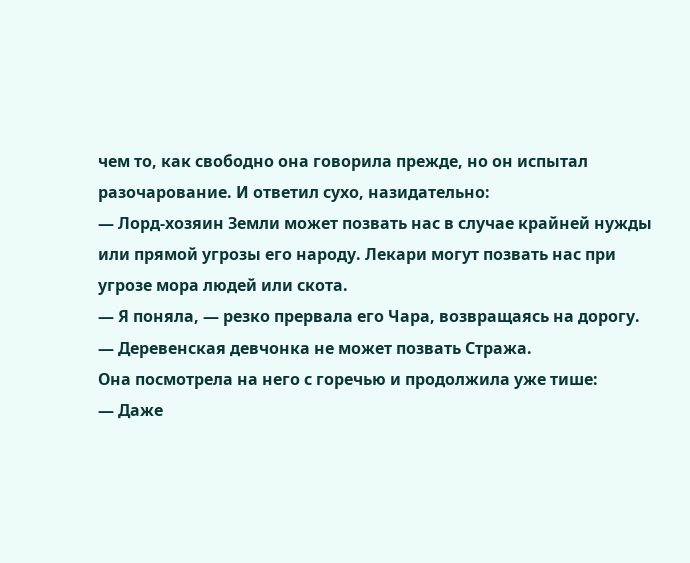чем то, как свободно она говорила прежде, но он испытал разочарование. И ответил сухо, назидательно:
— Лорд-хозяин Земли может позвать нас в случае крайней нужды или прямой угрозы его народу. Лекари могут позвать нас при угрозе мора людей или скота.
— Я поняла, — резко прервала его Чара, возвращаясь на дорогу. — Деревенская девчонка не может позвать Стража.
Она посмотрела на него с горечью и продолжила уже тише:
— Даже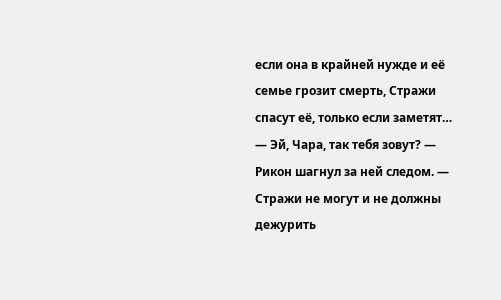если она в крайней нужде и её семье грозит смерть, Стражи спасут её, только если заметят…
— Эй, Чара, так тебя зовут? — Рикон шагнул за ней следом. — Стражи не могут и не должны дежурить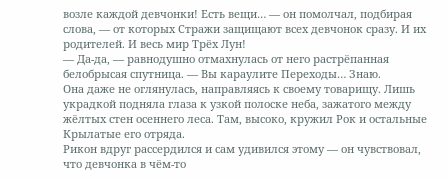возле каждой девчонки! Есть вещи… — он помолчал, подбирая слова, — от которых Стражи защищают всех девчонок сразу. И их родителей. И весь мир Трёх Лун!
— Да-да, — равнодушно отмахнулась от него растрёпанная белобрысая спутница. — Вы караулите Переходы… Знаю.
Она даже не оглянулась, направляясь к своему товарищу. Лишь украдкой подняла глаза к узкой полоске неба, зажатого между жёлтых стен осеннего леса. Там, высоко, кружил Рок и остальные Крылатые его отряда.
Рикон вдруг рассердился и сам удивился этому — он чувствовал, что девчонка в чём-то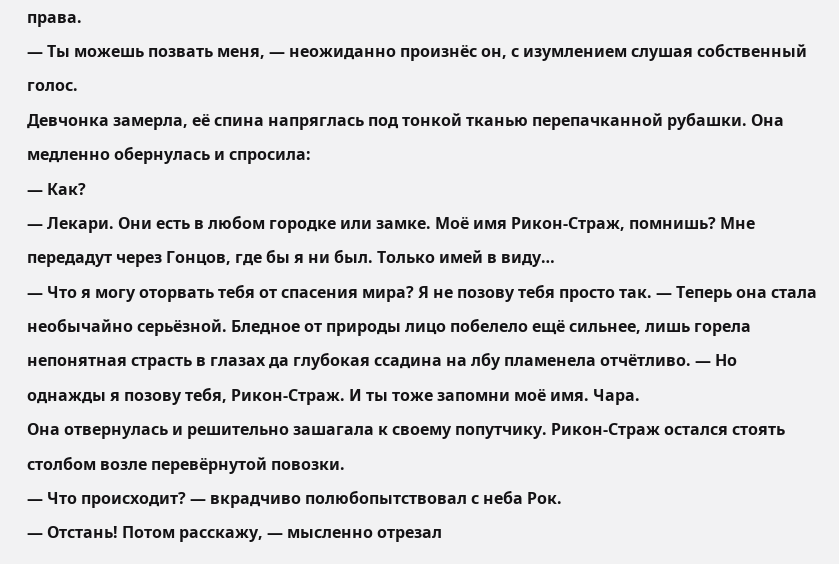права.
— Ты можешь позвать меня, — неожиданно произнёс он, с изумлением слушая собственный голос.
Девчонка замерла, её спина напряглась под тонкой тканью перепачканной рубашки. Она медленно обернулась и спросила:
— Как?
— Лекари. Они есть в любом городке или замке. Моё имя Рикон-Страж, помнишь? Мне передадут через Гонцов, где бы я ни был. Только имей в виду…
— Что я могу оторвать тебя от спасения мира? Я не позову тебя просто так. — Теперь она стала необычайно серьёзной. Бледное от природы лицо побелело ещё сильнее, лишь горела непонятная страсть в глазах да глубокая ссадина на лбу пламенела отчётливо. — Но однажды я позову тебя, Рикон-Страж. И ты тоже запомни моё имя. Чара.
Она отвернулась и решительно зашагала к своему попутчику. Рикон-Страж остался стоять столбом возле перевёрнутой повозки.
— Что происходит? — вкрадчиво полюбопытствовал с неба Рок.
— Отстань! Потом расскажу, — мысленно отрезал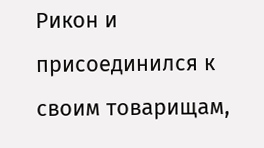Рикон и присоединился к своим товарищам,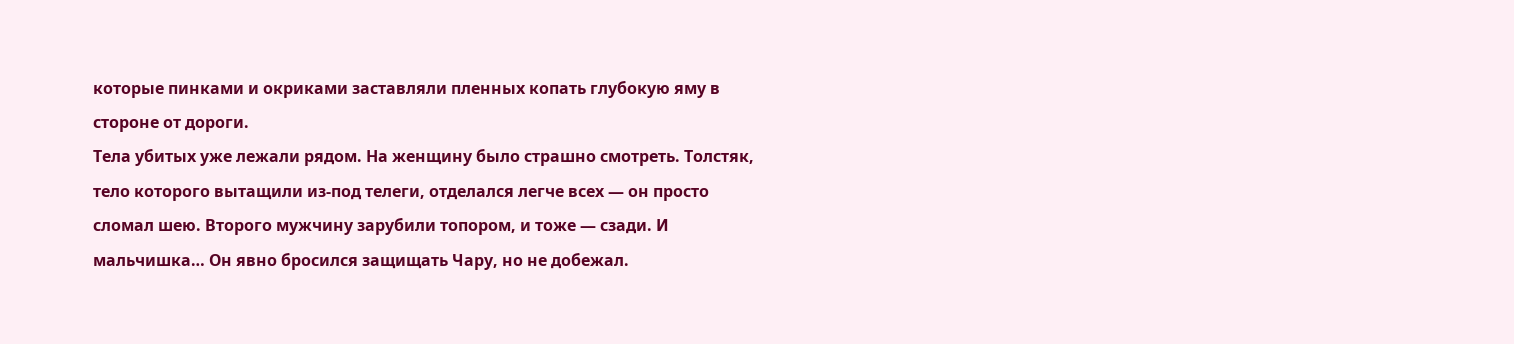которые пинками и окриками заставляли пленных копать глубокую яму в стороне от дороги.
Тела убитых уже лежали рядом. На женщину было страшно смотреть. Толстяк, тело которого вытащили из-под телеги, отделался легче всех — он просто сломал шею. Второго мужчину зарубили топором, и тоже — сзади. И мальчишка… Он явно бросился защищать Чару, но не добежал.